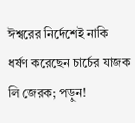ঈশ্বরের নির্দেশেই নাকি ধর্ষণ করেছেন চার্চের যাজক লি জেরক; পড়ুন!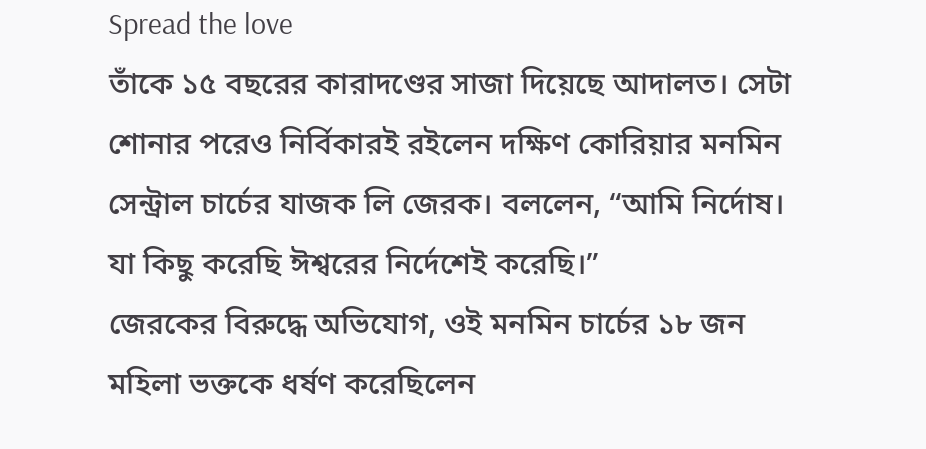Spread the love
তাঁকে ১৫ বছরের কারাদণ্ডের সাজা দিয়েছে আদালত। সেটা শোনার পরেও নির্বিকারই রইলেন দক্ষিণ কোরিয়ার মনমিন সেন্ট্রাল চার্চের যাজক লি জেরক। বললেন, “আমি নির্দোষ। যা কিছু করেছি ঈশ্বরের নির্দেশেই করেছি।”
জেরকের বিরুদ্ধে অভিযোগ, ওই মনমিন চার্চের ১৮ জন মহিলা ভক্তকে ধর্ষণ করেছিলেন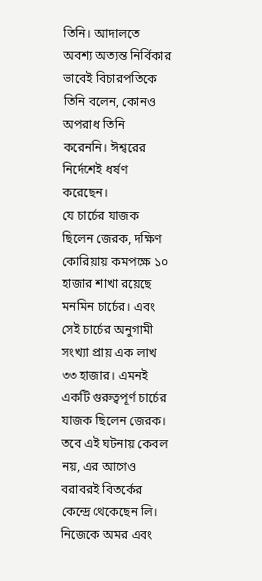তিনি। আদালতে অবশ্য অত্যন্ত নির্বিকার ভাবেই বিচারপতিকে তিনি বলেন, কোনও অপরাধ তিনি করেননি। ঈশ্বরের নির্দেশেই ধর্ষণ করেছেন।
যে চার্চের যাজক ছিলেন জেরক, দক্ষিণ কোরিয়ায় কমপক্ষে ১০ হাজার শাখা রয়েছে মনমিন চার্চের। এবং সেই চার্চের অনুগামী সংখ্যা প্রায় এক লাখ ৩৩ হাজার। এমনই একটি গুরুত্বপূর্ণ চার্চের যাজক ছিলেন জেরক। তবে এই ঘটনায় কেবল নয়, এর আগেও বরাবরই বিতর্কের কেন্দ্রে থেকেছেন লি। নিজেকে অমর এবং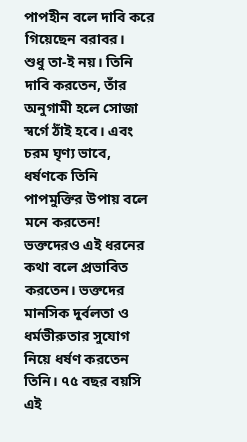পাপহীন বলে দাবি করে গিয়েছেন বরাবর।
শুধু তা-ই নয়। তিনি দাবি করতেন, তাঁর অনুগামী হলে সোজা স্বর্গে ঠাঁই হবে। এবং চরম ঘৃণ্য ভাবে, ধর্ষণকে তিনি পাপমুক্তির উপায় বলে মনে করতেন! ভক্তদেরও এই ধরনের কথা বলে প্রভাবিত করতেন। ভক্তদের মানসিক দুর্বলতা ও ধর্মভীরুতার সুযোগ নিয়ে ধর্ষণ করতেন তিনি। ৭৫ বছর বয়সি এই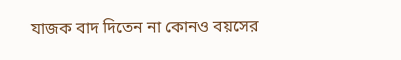যাজক বাদ দিতেন না কোনও বয়সের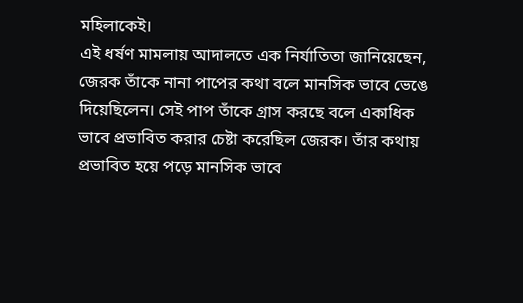মহিলাকেই।
এই ধর্ষণ মামলায় আদালতে এক নির্যাতিতা জানিয়েছেন, জেরক তাঁকে নানা পাপের কথা বলে মানসিক ভাবে ভেঙে দিয়েছিলেন। সেই পাপ তাঁকে গ্রাস করছে বলে একাধিক ভাবে প্রভাবিত করার চেষ্টা করেছিল জেরক। তাঁর কথায় প্রভাবিত হয়ে পড়ে মানসিক ভাবে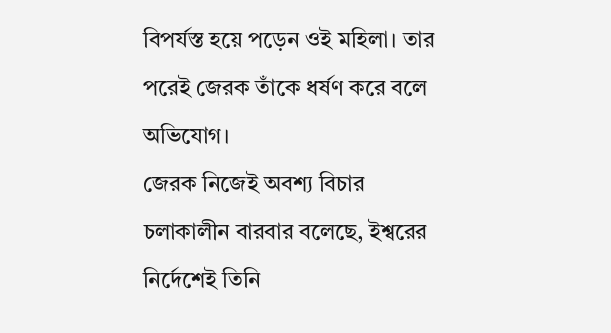বিপর্যস্ত হয়ে পড়েন ওই মহিলা। তার পরেই জেরক তাঁকে ধর্ষণ করে বলে অভিযোগ।
জেরক নিজেই অবশ্য বিচার চলাকালীন বারবার বলেছে, ইশ্বরের নির্দেশেই তিনি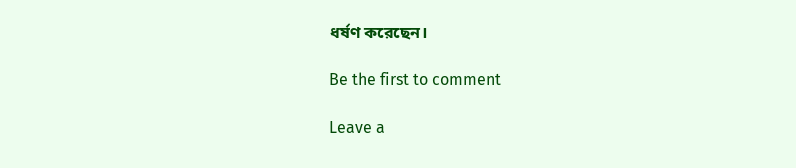ধর্ষণ করেছেন।

Be the first to comment

Leave a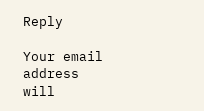Reply

Your email address will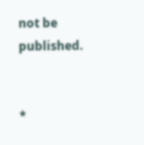not be published.


*